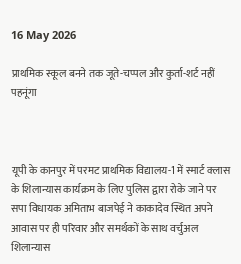16 May 2026

प्राथमिक स्कूल बनने तक जूते-चप्पल और कुर्ता-शर्ट नहीं पहनूंगा



यूपी के कानपुर में परमट प्राथमिक विद्यालय-1 में स्मार्ट क्लास के शिलान्यास कार्यक्रम के लिए पुलिस द्वारा रोके जाने पर सपा विधायक अमिताभ बाजपेई ने काकादेव स्थित अपने आवास पर ही परिवार और समर्थकों के साथ वर्चुअल शिलान्यास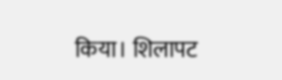किया। शिलापट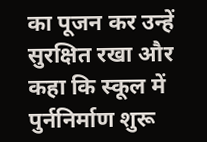का पूजन कर उन्हें सुरक्षित रखा और कहा कि स्कूल में पुर्ननिर्माण शुरू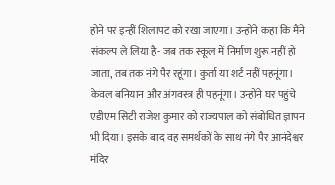होने पर इन्हीं शिलापट को रखा जाएगा। उन्होंने कहा कि मैंने संकल्प ले लिया है- जब तक स्कूल में निर्माण शुरू नहीं हो जाता, तब तक नंगे पैर रहूंगा। कुर्ता या शर्ट नहीं पहनूंगा। केवल बनियान और अंगवस्त्र ही पहनूंगा। उन्होंने घर पहुंचे एडीएम सिटी राजेश कुमार को राज्यपाल को संबोधित ज्ञापन भी दिया। इसके बाद वह समर्थकों के साथ नंगे पैर आनंदेश्वर मंदिर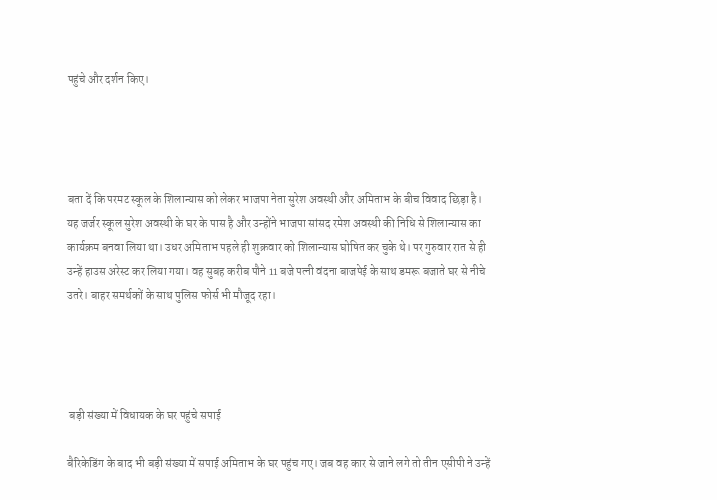पहुंचे और दर्शन किए।




बता दें कि परमट स्कूल के शिलान्यास को लेकर भाजपा नेता सुरेश अवस्थी और अमिताभ के बीच विवाद छिड़ा है। यह जर्जर स्कूल सुरेश अवस्थी के घर के पास है और उन्होंने भाजपा सांसद रमेश अवस्थी की निधि से शिलान्यास का कार्यक्रम बनवा लिया था। उधर अमिताभ पहले ही शुक्रवार को शिलान्यास घोषित कर चुके थे। पर गुरुवार रात से ही उन्हें हाउस अरेस्ट कर लिया गया। वह सुबह करीब पौने 11 बजे पत्नी वंदना बाजपेई के साथ डमरू बजाते घर से नीचे उतरे। बाहर समर्थकों के साथ पुलिस फोर्स भी मौजूद रहा।




 बड़ी संख्या में विधायक के घर पहुंचे सपाई

बैरिकेडिंग के बाद भी बड़ी संख्या में सपाई अमिताभ के घर पहुंच गए। जब वह कार से जाने लगे तो तीन एसीपी ने उन्हें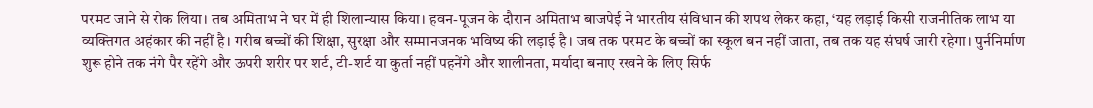परमट जाने से रोक लिया। तब अमिताभ ने घर में ही शिलान्यास किया। हवन-पूजन के दौरान अमिताभ बाजपेई ने भारतीय संविधान की शपथ लेकर कहा, ‘यह लड़ाई किसी राजनीतिक लाभ या व्यक्तिगत अहंकार की नहीं है। गरीब बच्चों की शिक्षा, सुरक्षा और सम्मानजनक भविष्य की लड़ाई है। जब तक परमट के बच्चों का स्कूल बन नहीं जाता, तब तक यह संघर्ष जारी रहेगा। पुर्ननिर्माण शुरू होने तक नंगे पैर रहेंगे और ऊपरी शरीर पर शर्ट, टी-शर्ट या कुर्ता नहीं पहनेंगे और शालीनता, मर्यादा बनाए रखने के लिए सिर्फ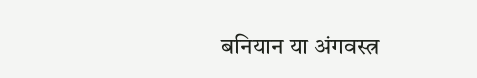बनियान या अंगवस्त्र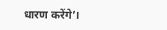धारण करेंगे’।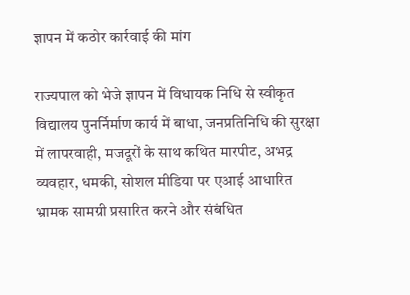ज्ञापन में कठोर कार्रवाई की मांग

राज्यपाल को भेजे ज्ञापन में विधायक निधि से स्वीकृत विद्यालय पुनर्निर्माण कार्य में बाधा, जनप्रतिनिधि की सुरक्षा में लापरवाही, मजदूरों के साथ कथित मारपीट, अभद्र व्यवहार, धमकी, सोशल मीडिया पर एआई आधारित भ्रामक सामग्री प्रसारित करने और संबंधित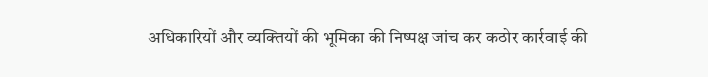अधिकारियों और व्यक्तियों की भूमिका की निष्पक्ष जांच कर कठोर कार्रवाई की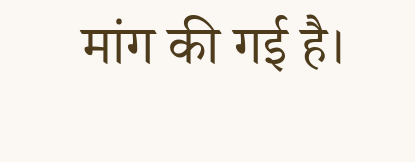मांग की गई है।